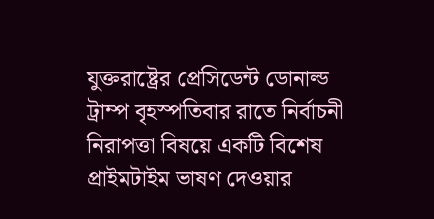যুক্তরাষ্ট্রের প্রেসিডেন্ট ডোনাল্ড ট্রাম্প বৃহস্পতিবার রাতে নির্বাচনী নিরাপত্তা বিষয়ে একটি বিশেষ প্রাইমটাইম ভাষণ দেওয়ার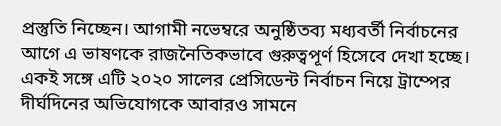প্রস্তুতি নিচ্ছেন। আগামী নভেম্বরে অনুষ্ঠিতব্য মধ্যবর্তী নির্বাচনের আগে এ ভাষণকে রাজনৈতিকভাবে গুরুত্বপূর্ণ হিসেবে দেখা হচ্ছে। একই সঙ্গে এটি ২০২০ সালের প্রেসিডেন্ট নির্বাচন নিয়ে ট্রাম্পের দীর্ঘদিনের অভিযোগকে আবারও সামনে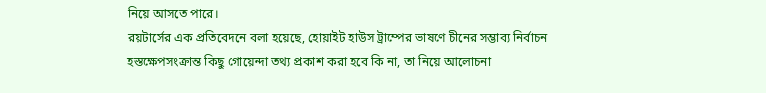নিয়ে আসতে পারে।
রয়টার্সের এক প্রতিবেদনে বলা হয়েছে, হোয়াইট হাউস ট্রাম্পের ভাষণে চীনের সম্ভাব্য নির্বাচন হস্তক্ষেপসংক্রান্ত কিছু গোয়েন্দা তথ্য প্রকাশ করা হবে কি না, তা নিয়ে আলোচনা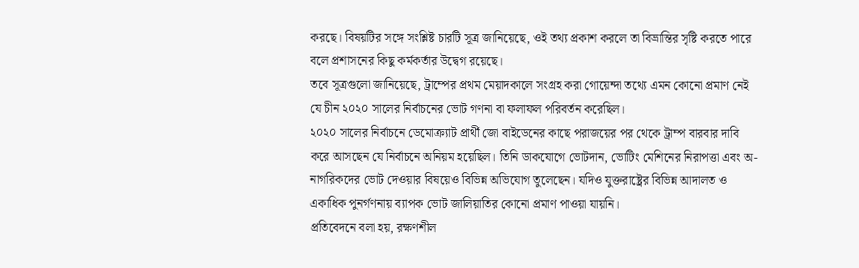করছে। বিষয়টির সঙ্গে সংশ্লিষ্ট চারটি সূত্র জানিয়েছে, ওই তথ্য প্রকাশ করলে তা বিভ্রান্তির সৃষ্টি করতে পারে বলে প্রশাসনের কিছু কর্মকর্তার উদ্বেগ রয়েছে।
তবে সূত্রগুলো জানিয়েছে, ট্রাম্পের প্রথম মেয়াদকালে সংগ্রহ করা গোয়েন্দা তথ্যে এমন কোনো প্রমাণ নেই যে চীন ২০২০ সালের নির্বাচনের ভোট গণনা বা ফলাফল পরিবর্তন করেছিল।
২০২০ সালের নির্বাচনে ডেমোক্র্যাট প্রার্থী জো বাইডেনের কাছে পরাজয়ের পর থেকে ট্রাম্প বারবার দাবি করে আসছেন যে নির্বাচনে অনিয়ম হয়েছিল। তিনি ডাকযোগে ভোটদান, ভোটিং মেশিনের নিরাপত্তা এবং অ-নাগরিকদের ভোট দেওয়ার বিষয়েও বিভিন্ন অভিযোগ তুলেছেন। যদিও যুক্তরাষ্ট্রের বিভিন্ন আদালত ও একাধিক পুনর্গণনায় ব্যাপক ভোট জালিয়াতির কোনো প্রমাণ পাওয়া যায়নি।
প্রতিবেদনে বলা হয়, রক্ষণশীল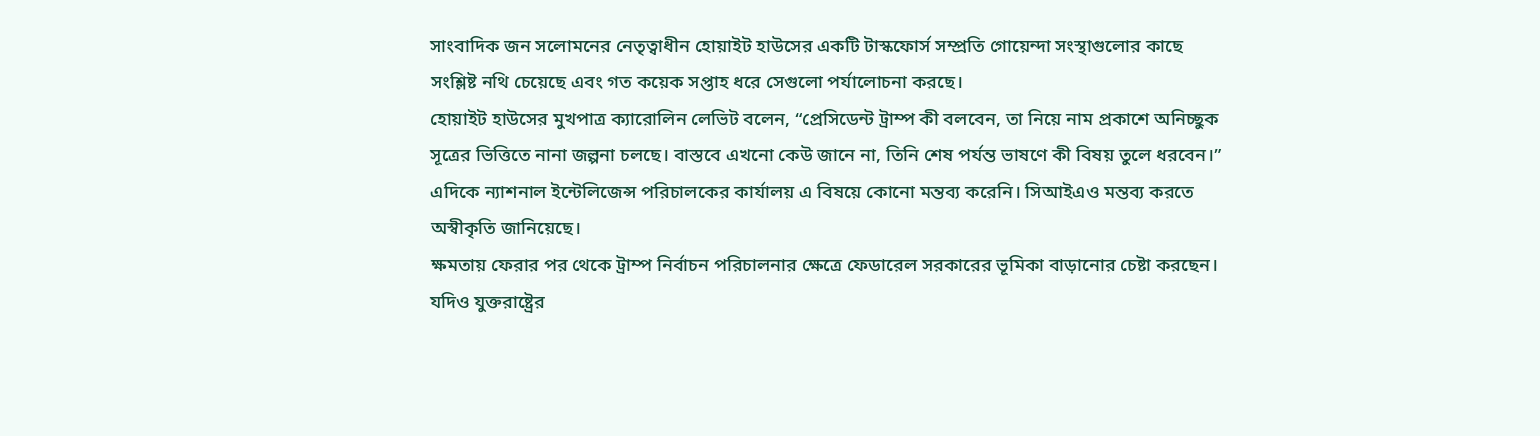সাংবাদিক জন সলোমনের নেতৃত্বাধীন হোয়াইট হাউসের একটি টাস্কফোর্স সম্প্রতি গোয়েন্দা সংস্থাগুলোর কাছে সংশ্লিষ্ট নথি চেয়েছে এবং গত কয়েক সপ্তাহ ধরে সেগুলো পর্যালোচনা করছে।
হোয়াইট হাউসের মুখপাত্র ক্যারোলিন লেভিট বলেন, “প্রেসিডেন্ট ট্রাম্প কী বলবেন, তা নিয়ে নাম প্রকাশে অনিচ্ছুক সূত্রের ভিত্তিতে নানা জল্পনা চলছে। বাস্তবে এখনো কেউ জানে না, তিনি শেষ পর্যন্ত ভাষণে কী বিষয় তুলে ধরবেন।”
এদিকে ন্যাশনাল ইন্টেলিজেন্স পরিচালকের কার্যালয় এ বিষয়ে কোনো মন্তব্য করেনি। সিআইএও মন্তব্য করতে অস্বীকৃতি জানিয়েছে।
ক্ষমতায় ফেরার পর থেকে ট্রাম্প নির্বাচন পরিচালনার ক্ষেত্রে ফেডারেল সরকারের ভূমিকা বাড়ানোর চেষ্টা করছেন। যদিও যুক্তরাষ্ট্রের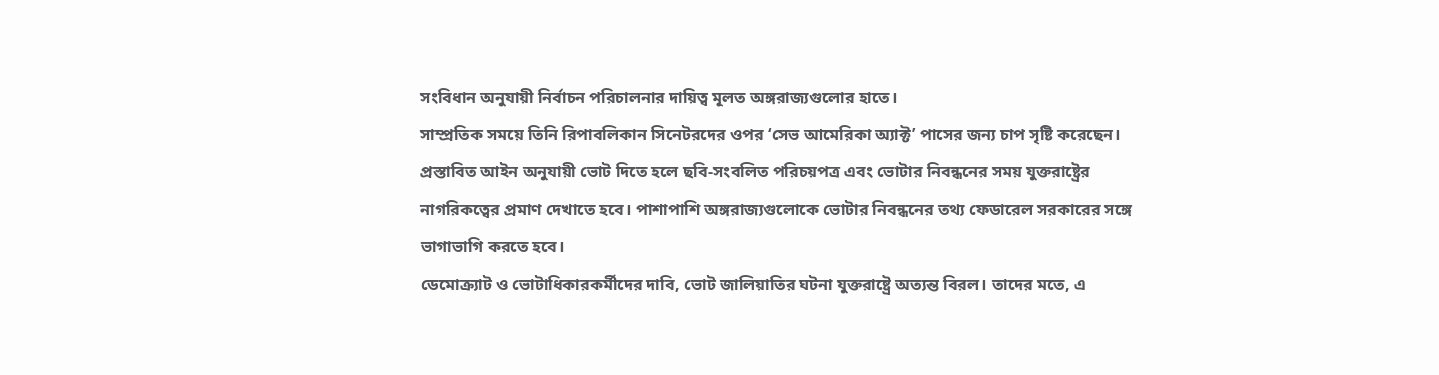সংবিধান অনুযায়ী নির্বাচন পরিচালনার দায়িত্ব মূলত অঙ্গরাজ্যগুলোর হাতে।
সাম্প্রতিক সময়ে তিনি রিপাবলিকান সিনেটরদের ওপর ‘সেভ আমেরিকা অ্যাক্ট’ পাসের জন্য চাপ সৃষ্টি করেছেন। প্রস্তাবিত আইন অনুযায়ী ভোট দিতে হলে ছবি-সংবলিত পরিচয়পত্র এবং ভোটার নিবন্ধনের সময় যুক্তরাষ্ট্রের নাগরিকত্বের প্রমাণ দেখাতে হবে। পাশাপাশি অঙ্গরাজ্যগুলোকে ভোটার নিবন্ধনের তথ্য ফেডারেল সরকারের সঙ্গে ভাগাভাগি করতে হবে।
ডেমোক্র্যাট ও ভোটাধিকারকর্মীদের দাবি, ভোট জালিয়াতির ঘটনা যুক্তরাষ্ট্রে অত্যন্ত বিরল। তাদের মতে, এ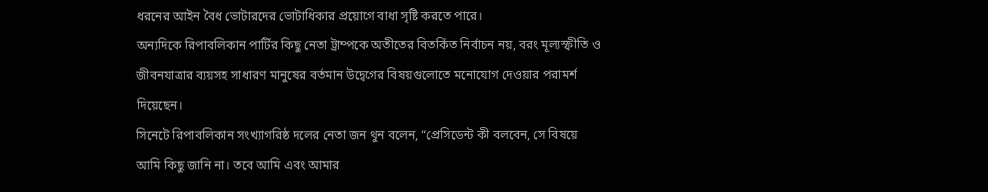ধরনের আইন বৈধ ভোটারদের ভোটাধিকার প্রয়োগে বাধা সৃষ্টি করতে পারে।
অন্যদিকে রিপাবলিকান পার্টির কিছু নেতা ট্রাম্পকে অতীতের বিতর্কিত নির্বাচন নয়, বরং মূল্যস্ফীতি ও জীবনযাত্রার ব্যয়সহ সাধারণ মানুষের বর্তমান উদ্বেগের বিষয়গুলোতে মনোযোগ দেওয়ার পরামর্শ দিয়েছেন।
সিনেটে রিপাবলিকান সংখ্যাগরিষ্ঠ দলের নেতা জন থুন বলেন, “প্রেসিডেন্ট কী বলবেন, সে বিষয়ে আমি কিছু জানি না। তবে আমি এবং আমার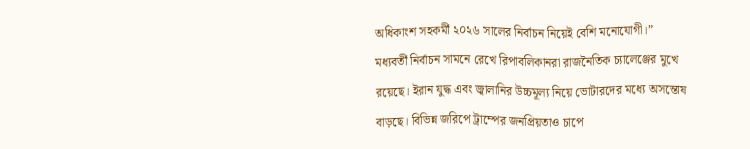অধিকাংশ সহকর্মী ২০২৬ সালের নির্বাচন নিয়েই বেশি মনোযোগী।”
মধ্যবর্তী নির্বাচন সামনে রেখে রিপাবলিকানরা রাজনৈতিক চ্যালেঞ্জের মুখে রয়েছে। ইরান যুদ্ধ এবং জ্বালানির উচ্চমূল্য নিয়ে ভোটারদের মধ্যে অসন্তোষ বাড়ছে। বিভিন্ন জরিপে ট্রাম্পের জনপ্রিয়তাও চাপে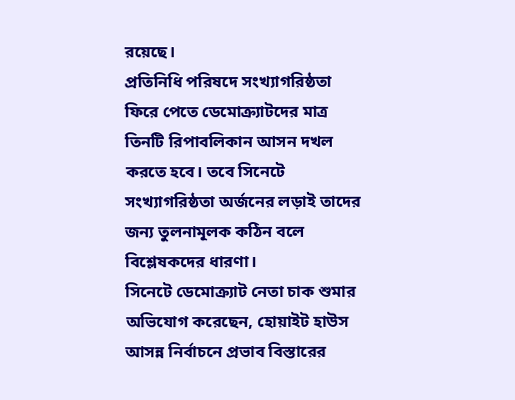রয়েছে।
প্রতিনিধি পরিষদে সংখ্যাগরিষ্ঠতা ফিরে পেতে ডেমোক্র্যাটদের মাত্র তিনটি রিপাবলিকান আসন দখল করতে হবে। তবে সিনেটে সংখ্যাগরিষ্ঠতা অর্জনের লড়াই তাদের জন্য তুলনামূলক কঠিন বলে বিশ্লেষকদের ধারণা।
সিনেটে ডেমোক্র্যাট নেতা চাক শুমার অভিযোগ করেছেন, হোয়াইট হাউস আসন্ন নির্বাচনে প্রভাব বিস্তারের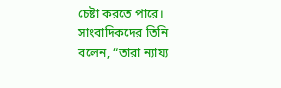চেষ্টা করতে পারে। সাংবাদিকদের তিনি বলেন, “তারা ন্যায্য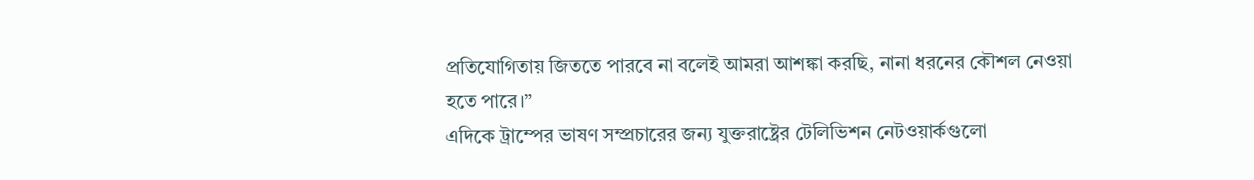প্রতিযোগিতায় জিততে পারবে না বলেই আমরা আশঙ্কা করছি, নানা ধরনের কৌশল নেওয়া হতে পারে।”
এদিকে ট্রাম্পের ভাষণ সম্প্রচারের জন্য যুক্তরাষ্ট্রের টেলিভিশন নেটওয়ার্কগুলো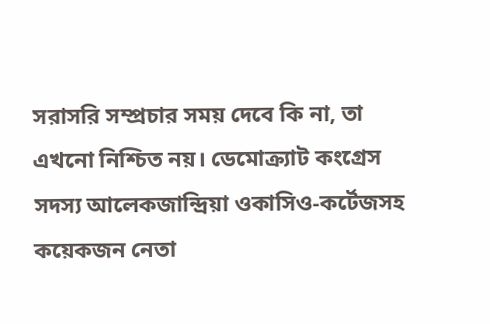সরাসরি সম্প্রচার সময় দেবে কি না, তা এখনো নিশ্চিত নয়। ডেমোক্র্যাট কংগ্রেস সদস্য আলেকজান্দ্রিয়া ওকাসিও-কর্টেজসহ কয়েকজন নেতা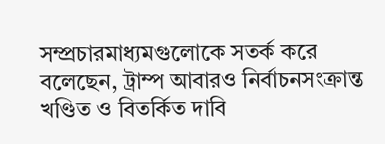সম্প্রচারমাধ্যমগুলোকে সতর্ক করে বলেছেন, ট্রাম্প আবারও নির্বাচনসংক্রান্ত খণ্ডিত ও বিতর্কিত দাবি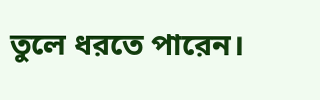তুলে ধরতে পারেন।